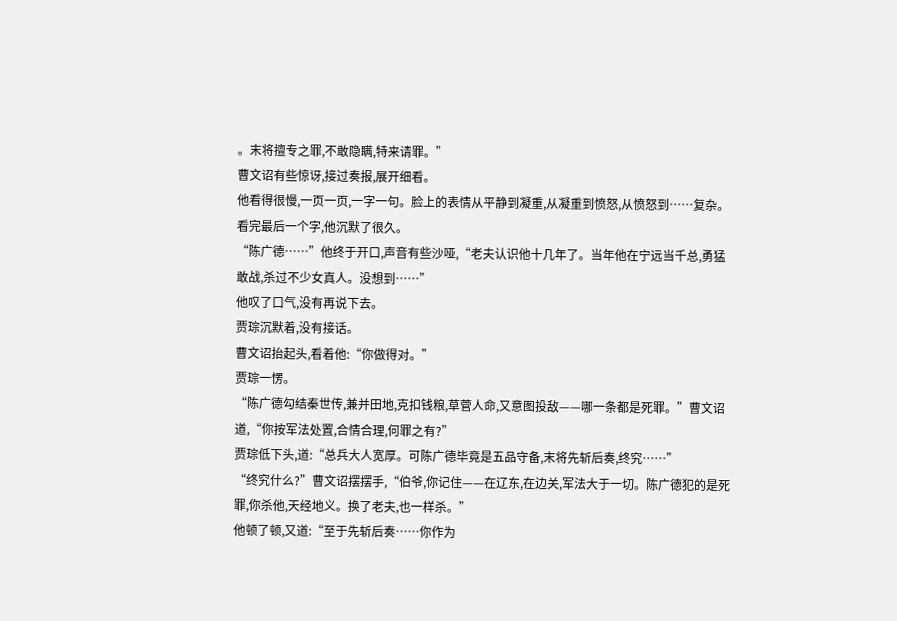。末将擅专之罪,不敢隐瞒,特来请罪。”
曹文诏有些惊讶,接过奏报,展开细看。
他看得很慢,一页一页,一字一句。脸上的表情从平静到凝重,从凝重到愤怒,从愤怒到……复杂。
看完最后一个字,他沉默了很久。
“陈广德……”他终于开口,声音有些沙哑,“老夫认识他十几年了。当年他在宁远当千总,勇猛敢战,杀过不少女真人。没想到……”
他叹了口气,没有再说下去。
贾琮沉默着,没有接话。
曹文诏抬起头,看着他:“你做得对。”
贾琮一愣。
“陈广德勾结秦世传,兼并田地,克扣钱粮,草菅人命,又意图投敌——哪一条都是死罪。”曹文诏道,“你按军法处置,合情合理,何罪之有?”
贾琮低下头,道:“总兵大人宽厚。可陈广德毕竟是五品守备,末将先斩后奏,终究……”
“终究什么?”曹文诏摆摆手,“伯爷,你记住——在辽东,在边关,军法大于一切。陈广德犯的是死罪,你杀他,天经地义。换了老夫,也一样杀。”
他顿了顿,又道:“至于先斩后奏……你作为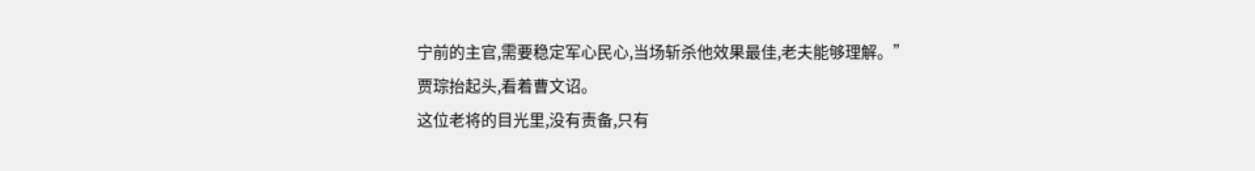宁前的主官,需要稳定军心民心,当场斩杀他效果最佳,老夫能够理解。”
贾琮抬起头,看着曹文诏。
这位老将的目光里,没有责备,只有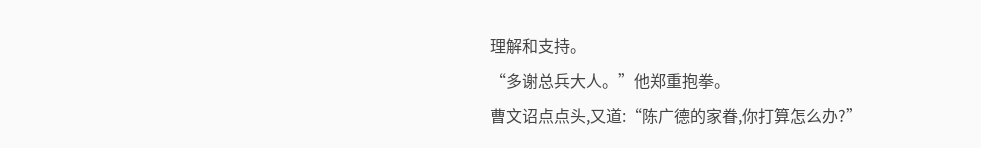理解和支持。
“多谢总兵大人。”他郑重抱拳。
曹文诏点点头,又道:“陈广德的家眷,你打算怎么办?”